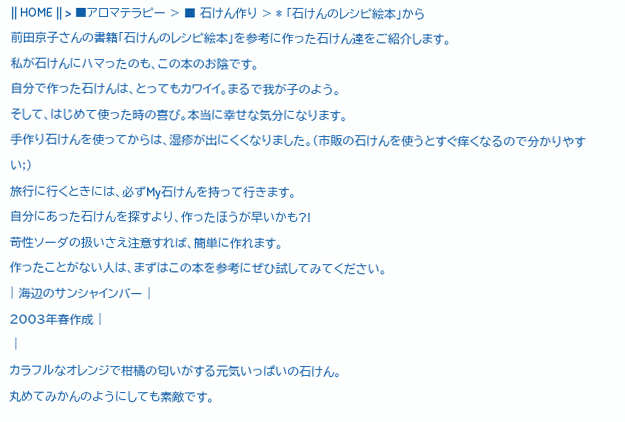|| HOME || > ■アロマテラピー > ■ 石けん作り > * 「石けんのレシピ絵本」から
前田京子さんの書籍「石けんのレシピ絵本」を参考に作った石けん達をご紹介します。
私が石けんにハマったのも、この本のお陰です。
自分で作った石けんは、とってもカワイイ。まるで我が子のよう。
そして、はじめて使った時の喜び。本当に幸せな気分になります。
手作り石けんを使ってからは、湿疹が出にくくなりました。(市販の石けんを使うとすぐ痒くなるので分かりやすい;)
旅行に行くときには、必ずMy石けんを持って行きます。
自分にあった石けんを探すより、作ったほうが早いかも?!
苛性ソーダの扱いさえ注意すれば、簡単に作れます。
作ったことがない人は、まずはこの本を参考にぜひ試してみてください。
| 海辺のサンシャインバー |
2003年春作成 |
 |
カラフルなオレンジで柑橘の匂いがする元気いっぱいの石けん。
丸めてみかんのようにしても素敵です。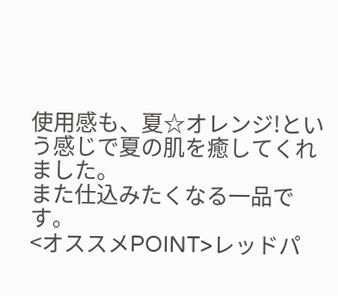使用感も、夏☆オレンジ!という感じで夏の肌を癒してくれました。
また仕込みたくなる一品です。
<オススメPOINT>レッドパ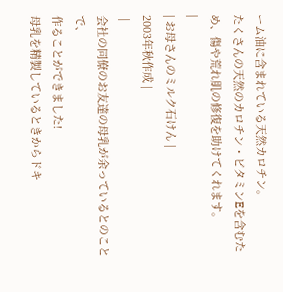ーム油に含まれている天然カロチン。
たくさんの天然のカロチン・ビタミンEを含むため、傷や荒れ肌の修復を助けてくれます。
|
| お母さんのミルク石けん |
2003年秋作成 |
 |
会社の同僚のお友達の母乳が余っているとのことで、
作ることができました!
母乳を精製しているときからドキ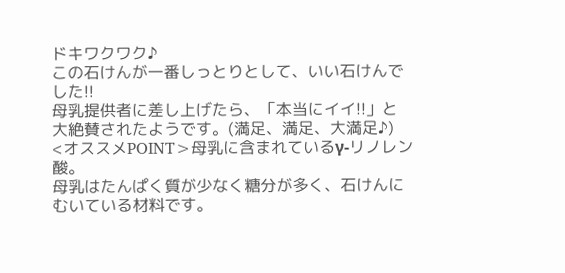ドキワクワク♪
この石けんが一番しっとりとして、いい石けんでした!!
母乳提供者に差し上げたら、「本当にイイ!!」と
大絶賛されたようです。(満足、満足、大満足♪)
<オススメPOINT>母乳に含まれているγ-リノレン酸。
母乳はたんぱく質が少なく糖分が多く、石けんに
むいている材料です。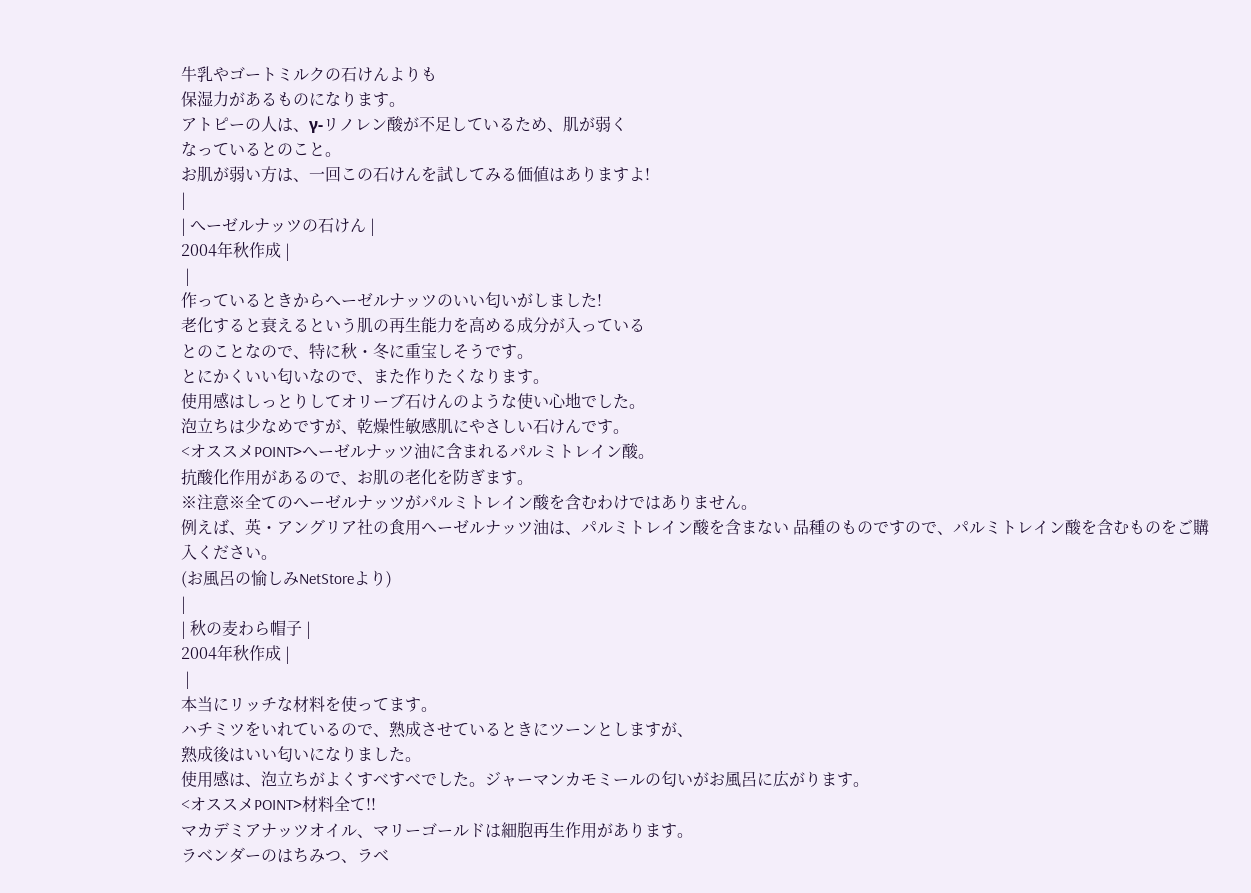牛乳やゴートミルクの石けんよりも
保湿力があるものになります。
アトピーの人は、γ-リノレン酸が不足しているため、肌が弱く
なっているとのこと。
お肌が弱い方は、一回この石けんを試してみる価値はありますよ!
|
| へーゼルナッツの石けん |
2004年秋作成 |
 |
作っているときからへーゼルナッツのいい匂いがしました!
老化すると衰えるという肌の再生能力を高める成分が入っている
とのことなので、特に秋・冬に重宝しそうです。
とにかくいい匂いなので、また作りたくなります。
使用感はしっとりしてオリーブ石けんのような使い心地でした。
泡立ちは少なめですが、乾燥性敏感肌にやさしい石けんです。
<オススメPOINT>へーゼルナッツ油に含まれるパルミトレイン酸。
抗酸化作用があるので、お肌の老化を防ぎます。
※注意※全てのへーゼルナッツがパルミトレイン酸を含むわけではありません。
例えば、英・アングリア社の食用ヘーゼルナッツ油は、パルミトレイン酸を含まない 品種のものですので、パルミトレイン酸を含むものをご購入ください。
(お風呂の愉しみNetStoreより)
|
| 秋の麦わら帽子 |
2004年秋作成 |
 |
本当にリッチな材料を使ってます。
ハチミツをいれているので、熟成させているときにツーンとしますが、
熟成後はいい匂いになりました。
使用感は、泡立ちがよくすべすべでした。ジャーマンカモミールの匂いがお風呂に広がります。
<オススメPOINT>材料全て!!
マカデミアナッツオイル、マリーゴールドは細胞再生作用があります。
ラベンダーのはちみつ、ラベ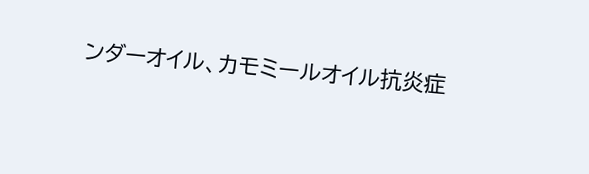ンダーオイル、カモミールオイル抗炎症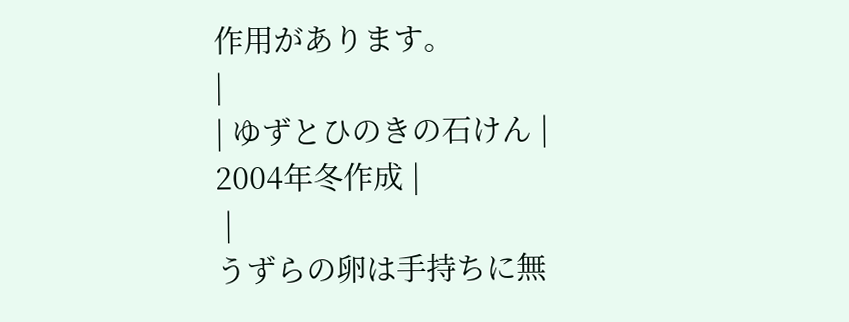作用があります。
|
| ゆずとひのきの石けん |
2004年冬作成 |
 |
うずらの卵は手持ちに無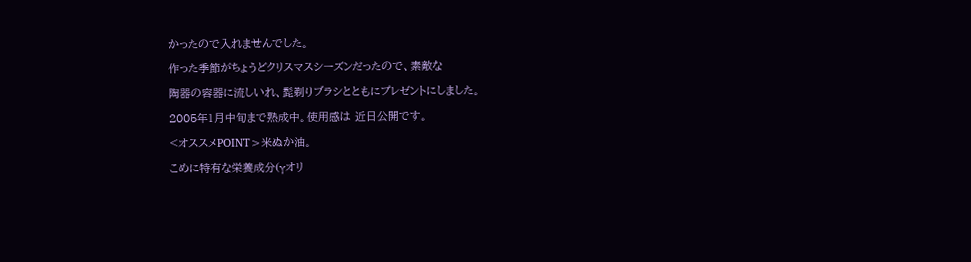かったので入れませんでした。
作った季節がちょうどクリスマスシーズンだったので、素敵な
陶器の容器に流しいれ、髭剃りブラシとともにプレゼントにしました。
2005年1月中旬まで熟成中。使用感は 近日公開です。
<オススメPOINT>米ぬか油。
こめに特有な栄養成分(γオリ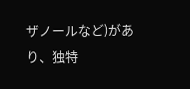ザノールなど)があり、独特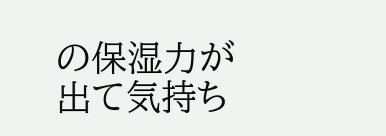の保湿力が
出て気持ち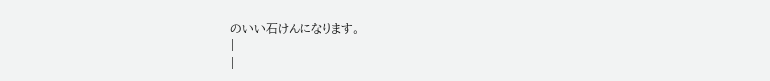のいい石けんになります。
|
|